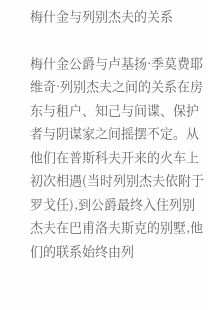梅什金与列别杰夫的关系

梅什金公爵与卢基扬·季莫费耶维奇·列别杰夫之间的关系在房东与租户、知己与间谍、保护者与阴谋家之间摇摆不定。从他们在普斯科夫开来的火车上初次相遇(当时列别杰夫依附于罗戈任),到公爵最终入住列别杰夫在巴甫洛夫斯克的别墅,他们的联系始终由列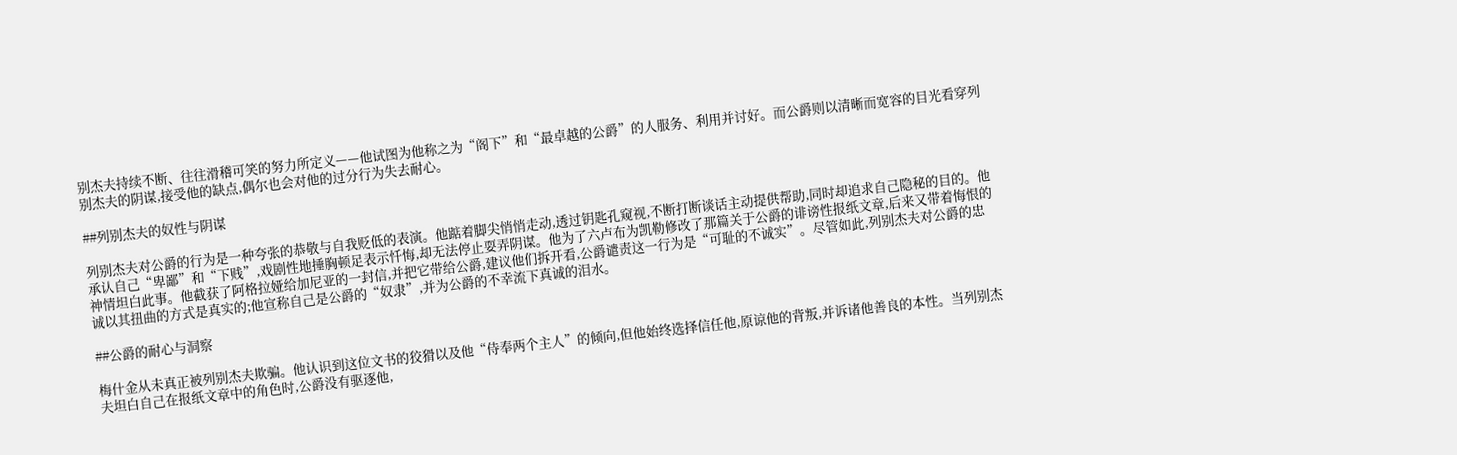别杰夫持续不断、往往滑稽可笑的努力所定义——他试图为他称之为“阁下”和“最卓越的公爵”的人服务、利用并讨好。而公爵则以清晰而宽容的目光看穿列别杰夫的阴谋,接受他的缺点,偶尔也会对他的过分行为失去耐心。

##列别杰夫的奴性与阴谋

列别杰夫对公爵的行为是一种夸张的恭敬与自我贬低的表演。他踮着脚尖悄悄走动,透过钥匙孔窥视,不断打断谈话主动提供帮助,同时却追求自己隐秘的目的。他承认自己“卑鄙”和“下贱”,戏剧性地捶胸顿足表示忏悔,却无法停止耍弄阴谋。他为了六卢布为凯勒修改了那篇关于公爵的诽谤性报纸文章,后来又带着悔恨的神情坦白此事。他截获了阿格拉娅给加尼亚的一封信,并把它带给公爵,建议他们拆开看,公爵谴责这一行为是“可耻的不诚实”。尽管如此,列别杰夫对公爵的忠诚以其扭曲的方式是真实的;他宣称自己是公爵的“奴隶”,并为公爵的不幸流下真诚的泪水。

##公爵的耐心与洞察

梅什金从未真正被列别杰夫欺骗。他认识到这位文书的狡猾以及他“侍奉两个主人”的倾向,但他始终选择信任他,原谅他的背叛,并诉诸他善良的本性。当列别杰夫坦白自己在报纸文章中的角色时,公爵没有驱逐他,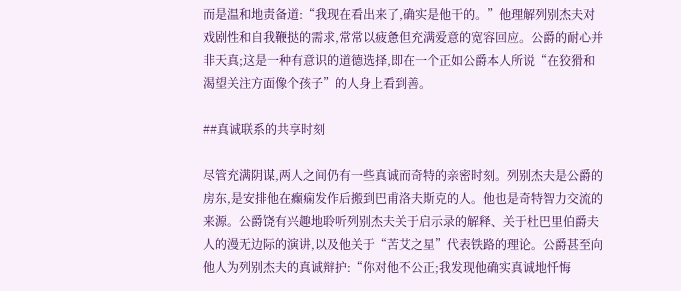而是温和地责备道:“我现在看出来了,确实是他干的。”他理解列别杰夫对戏剧性和自我鞭挞的需求,常常以疲惫但充满爱意的宽容回应。公爵的耐心并非天真;这是一种有意识的道德选择,即在一个正如公爵本人所说“在狡猾和渴望关注方面像个孩子”的人身上看到善。

##真诚联系的共享时刻

尽管充满阴谋,两人之间仍有一些真诚而奇特的亲密时刻。列别杰夫是公爵的房东,是安排他在癫痫发作后搬到巴甫洛夫斯克的人。他也是奇特智力交流的来源。公爵饶有兴趣地聆听列别杰夫关于启示录的解释、关于杜巴里伯爵夫人的漫无边际的演讲,以及他关于“苦艾之星”代表铁路的理论。公爵甚至向他人为列别杰夫的真诚辩护:“你对他不公正;我发现他确实真诚地忏悔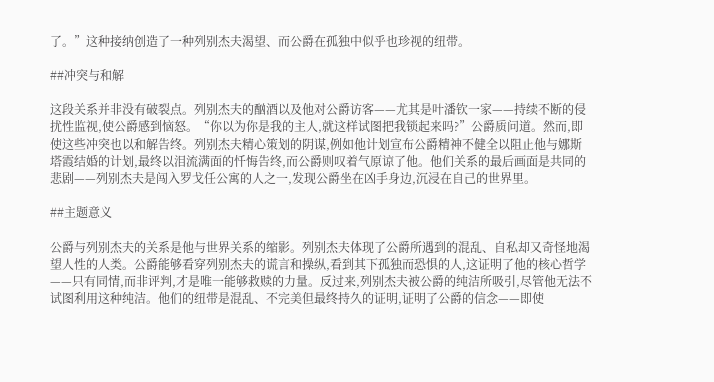了。”这种接纳创造了一种列别杰夫渴望、而公爵在孤独中似乎也珍视的纽带。

##冲突与和解

这段关系并非没有破裂点。列别杰夫的酗酒以及他对公爵访客——尤其是叶潘钦一家——持续不断的侵扰性监视,使公爵感到恼怒。“你以为你是我的主人,就这样试图把我锁起来吗?”公爵质问道。然而,即使这些冲突也以和解告终。列别杰夫精心策划的阴谋,例如他计划宣布公爵精神不健全以阻止他与娜斯塔霞结婚的计划,最终以泪流满面的忏悔告终,而公爵则叹着气原谅了他。他们关系的最后画面是共同的悲剧——列别杰夫是闯入罗戈任公寓的人之一,发现公爵坐在凶手身边,沉浸在自己的世界里。

##主题意义

公爵与列别杰夫的关系是他与世界关系的缩影。列别杰夫体现了公爵所遇到的混乱、自私却又奇怪地渴望人性的人类。公爵能够看穿列别杰夫的谎言和操纵,看到其下孤独而恐惧的人,这证明了他的核心哲学——只有同情,而非评判,才是唯一能够救赎的力量。反过来,列别杰夫被公爵的纯洁所吸引,尽管他无法不试图利用这种纯洁。他们的纽带是混乱、不完美但最终持久的证明,证明了公爵的信念——即使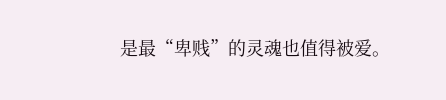是最“卑贱”的灵魂也值得被爱。